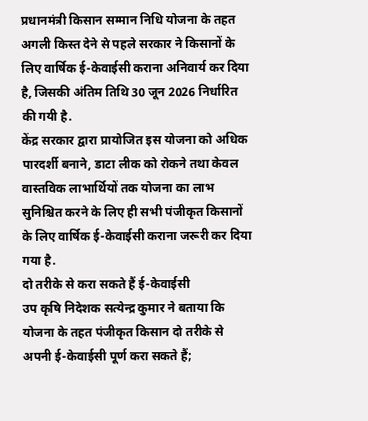प्रधानमंत्री किसान सम्मान निधि योजना के तहत अगली किस्त देने से पहले सरकार ने किसानों के लिए वार्षिक ई-केवाईसी कराना अनिवार्य कर दिया है, जिसकी अंतिम तिथि 30 जून 2026 निर्धारित की गयी है.
केंद्र सरकार द्वारा प्रायोजित इस योजना को अधिक पारदर्शी बनाने, डाटा लीक को रोकने तथा केवल वास्तविक लाभार्थियों तक योजना का लाभ सुनिश्चित करने के लिए ही सभी पंजीकृत किसानों के लिए वार्षिक ई-केवाईसी कराना जरूरी कर दिया गया है.
दो तरीके से करा सकते हैं ई-केवाईसी
उप कृषि निदेशक सत्येन्द्र कुमार ने बताया कि योजना के तहत पंजीकृत किसान दो तरीके से अपनी ई-केवाईसी पूर्ण करा सकते हैं;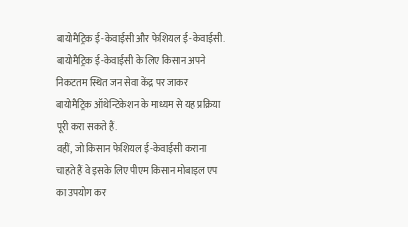बायोमैट्रिक ई-केवाईसी और फेशियल ई-केवाईसी. बायोमैट्रिक ई-केवाईसी के लिए किसान अपने निकटतम स्थित जन सेवा केंद्र पर जाकर बायोमैट्रिक ऑथेन्टिकेशन के माध्यम से यह प्रक्रिया पूरी करा सकते हैं.
वहीं, जो किसान फेशियल ई-केवाईसी कराना चाहते हैं वे इसके लिए पीएम किसान मोबाइल एप का उपयोग कर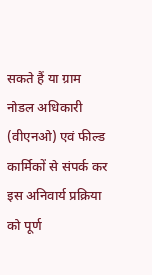सकते हैं या ग्राम नोडल अधिकारी (वीएनओ) एवं फील्ड कार्मिकों से संपर्क कर इस अनिवार्य प्रक्रिया को पूर्ण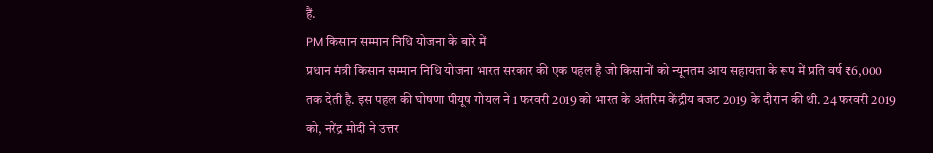हैं.
PM किसान सम्मान निधि योजना के बारे में
प्रधान मंत्री किसान सम्मान निधि योजना भारत सरकार की एक पहल है जो किसानों को न्यूनतम आय सहायता के रूप में प्रति वर्ष ₹6,000 तक देती है. इस पहल की घोषणा पीयूष गोयल ने 1 फरवरी 2019 को भारत के अंतरिम केंद्रीय बजट 2019 के दौरान की थी. 24 फरवरी 2019 को, नरेंद्र मोदी ने उत्तर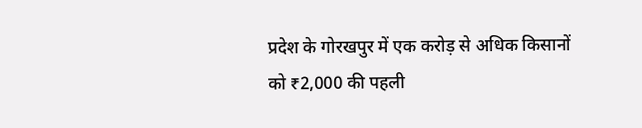प्रदेश के गोरखपुर में एक करोड़ से अधिक किसानों को ₹2,000 की पहली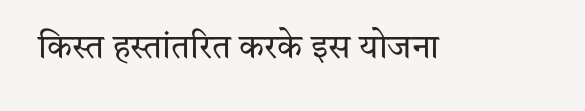किस्त हस्तांतरित करके इस योजना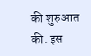की शुरुआत की. इस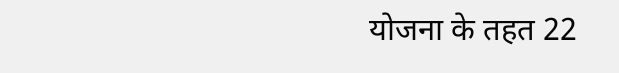योजना के तहत 22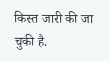किस्त जारी की जा चुकी है.